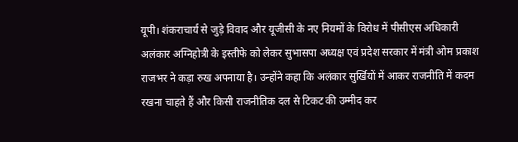यूपी। शंकराचार्य से जुड़े विवाद और यूजीसी के नए नियमों के विरोध में पीसीएस अधिकारी अलंकार अग्निहोत्री के इस्तीफे को लेकर सुभासपा अध्यक्ष एवं प्रदेश सरकार में मंत्री ओम प्रकाश राजभर ने कड़ा रुख अपनाया है। उन्होंने कहा कि अलंकार सुर्खियों में आकर राजनीति में कदम रखना चाहते हैं और किसी राजनीतिक दल से टिकट की उम्मीद कर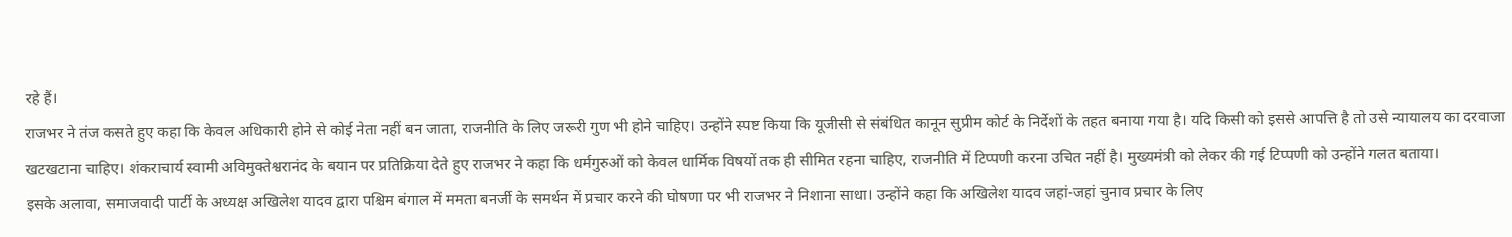रहे हैं।
राजभर ने तंज कसते हुए कहा कि केवल अधिकारी होने से कोई नेता नहीं बन जाता, राजनीति के लिए जरूरी गुण भी होने चाहिए। उन्होंने स्पष्ट किया कि यूजीसी से संबंधित कानून सुप्रीम कोर्ट के निर्देशों के तहत बनाया गया है। यदि किसी को इससे आपत्ति है तो उसे न्यायालय का दरवाजा खटखटाना चाहिए। शंकराचार्य स्वामी अविमुक्तेश्वरानंद के बयान पर प्रतिक्रिया देते हुए राजभर ने कहा कि धर्मगुरुओं को केवल धार्मिक विषयों तक ही सीमित रहना चाहिए, राजनीति में टिप्पणी करना उचित नहीं है। मुख्यमंत्री को लेकर की गई टिप्पणी को उन्होंने गलत बताया।
इसके अलावा, समाजवादी पार्टी के अध्यक्ष अखिलेश यादव द्वारा पश्चिम बंगाल में ममता बनर्जी के समर्थन में प्रचार करने की घोषणा पर भी राजभर ने निशाना साधा। उन्होंने कहा कि अखिलेश यादव जहां-जहां चुनाव प्रचार के लिए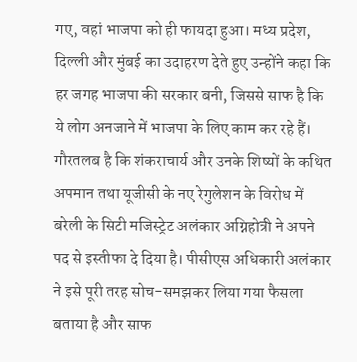गए, वहां भाजपा को ही फायदा हुआ। मध्य प्रदेश, दिल्ली और मुंबई का उदाहरण देते हुए उन्होंने कहा कि हर जगह भाजपा की सरकार बनी, जिससे साफ है कि ये लोग अनजाने में भाजपा के लिए काम कर रहे हैं।
गौरतलब है कि शंकराचार्य और उनके शिष्यों के कथित अपमान तथा यूजीसी के नए रेगुलेशन के विरोध में बरेली के सिटी मजिस्ट्रेट अलंकार अग्निहोत्री ने अपने पद से इस्तीफा दे दिया है। पीसीएस अधिकारी अलंकार ने इसे पूरी तरह सोच-समझकर लिया गया फैसला बताया है और साफ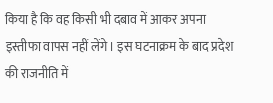किया है कि वह किसी भी दबाव में आकर अपना इस्तीफा वापस नहीं लेंगे। इस घटनाक्रम के बाद प्रदेश की राजनीति में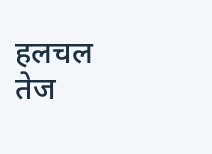हलचल तेज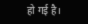हो गई है।